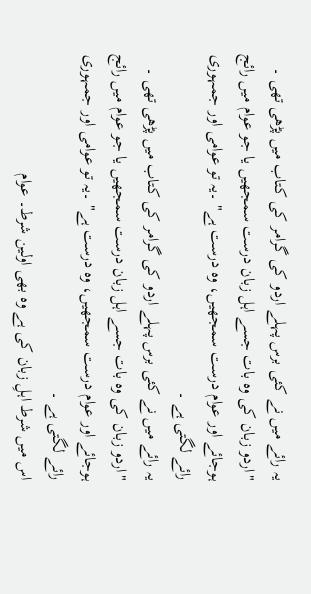یہ رائے میں نے کئی برس پہلے اردو کی گرامر کی کتاب میں پڑھی تھی ۔ "اردو زبان کی وہ بات جسے اہل زبان درست سمجھیں یا جو عوام میں رائج ہوجائے اور عوام درست سمجھیں، وہ درست ہے" ۔یہ تو عوامی اور جمہوری رائے لگتی ہے ۔
یہ رائے میں نے کئی برس پہلے اردو کی گرامر کی کتاب میں پڑھی تھی ۔ "اردو زبان کی وہ بات جسے اہل زبان درست سمجھیں یا جو عوام میں رائج ہوجائے اور عوام درست سمجھیں، وہ درست ہے" ۔یہ تو عوامی اور جمہوری رائے لگتی ہے ۔
اس میں شرط اہلِ زبان کی ہے وہ بھی اولین شرط۔ عوام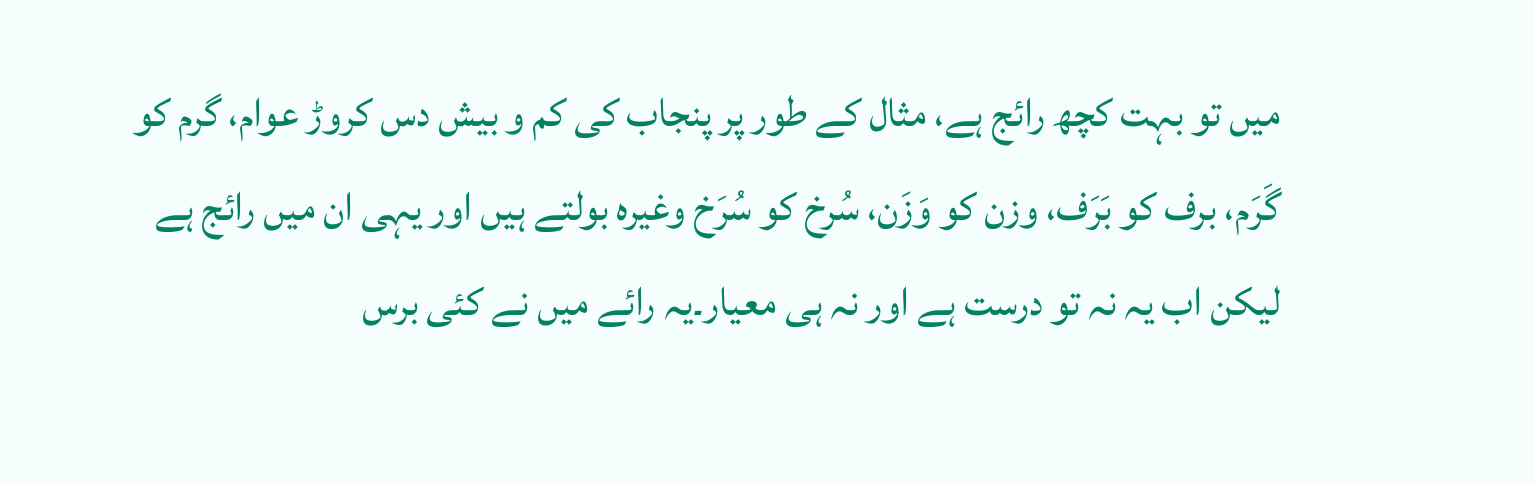میں تو بہت کچھ رائج ہے، مثال کے طور پر پنجاب کی کم و بیش دس کروڑ عوام، گرم کو گَرَم، برف کو بَرَف، وزن کو وَزَن، سُرخ کو سُرَخ وغیرہ بولتے ہیں اور یہی ان میں رائج ہے لیکن اب یہ نہ تو درست ہے اور نہ ہی معیار۔یہ رائے میں نے کئی برس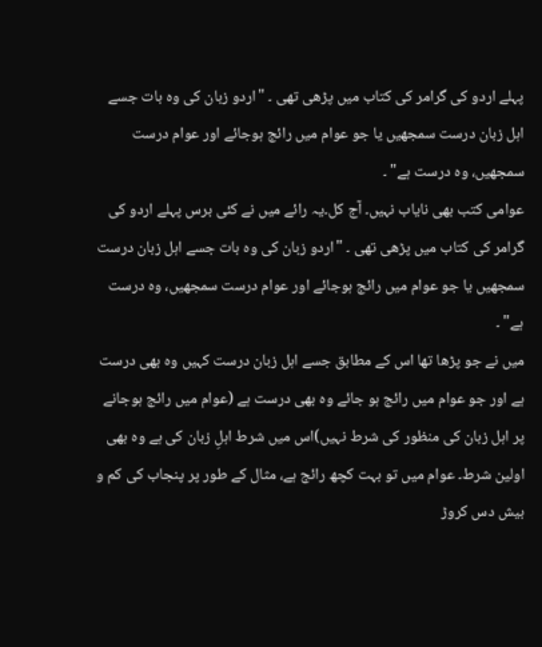پہلے اردو کی گرامر کی کتاب میں پڑھی تھی ۔ "اردو زبان کی وہ بات جسے اہل زبان درست سمجھیں یا جو عوام میں رائج ہوجائے اور عوام درست سمجھیں، وہ درست ہے" ۔
عوامی کتب بھی نایاب نہیں۔ آج کل۔یہ رائے میں نے کئی برس پہلے اردو کی گرامر کی کتاب میں پڑھی تھی ۔ "اردو زبان کی وہ بات جسے اہل زبان درست سمجھیں یا جو عوام میں رائج ہوجائے اور عوام درست سمجھیں، وہ درست ہے" ۔
میں نے جو پڑھا تھا اس کے مطابق جسے اہل زبان درست کہیں وہ بھی درست ہے اور جو عوام میں رائج ہو جائے وہ بھی درست ہے (عوام میں رائج ہوجانے پر اہل زبان کی منظور کی شرط نہیں)اس میں شرط اہلِ زبان کی ہے وہ بھی اولین شرط۔ عوام میں تو بہت کچھ رائج ہے، مثال کے طور پر پنجاب کی کم و بیش دس کروڑ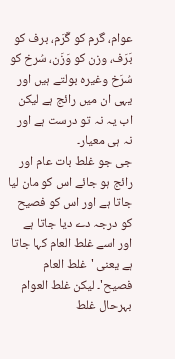عوام، گرم کو گَرَم، برف کو بَرَف، وزن کو وَزَن، سُرخ کو سُرَخ وغیرہ بولتے ہیں اور یہی ان میں رائج ہے لیکن اب یہ نہ تو درست ہے اور نہ ہی معیار۔
جی جو غلط بات عام اور رائج ہو جائے اس کو مان لیا جاتا ہے اور اس کو فصیح کو درجہ دے دیا جاتا ہے اور اسے غلط العام کہا جاتا ہے یعنی 'غلط العام فصیح'۔ لیکن غلط العوام بہرحال غلط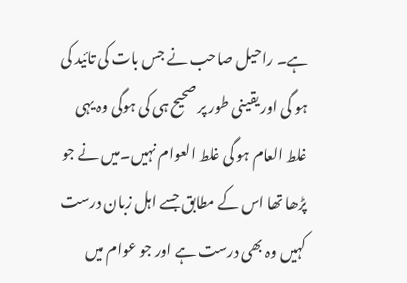ہے۔ راحیل صاحب نے جس بات کی تائید کی ہو گی اور یقینی طور پر صحیح ہی کی ہوگی وہ یہی غلط العام ہو گی غلط العوام نہیں۔میں نے جو پڑھا تھا اس کے مطابق جسے اہل زبان درست کہیں وہ بھی درست ہے اور جو عوام میں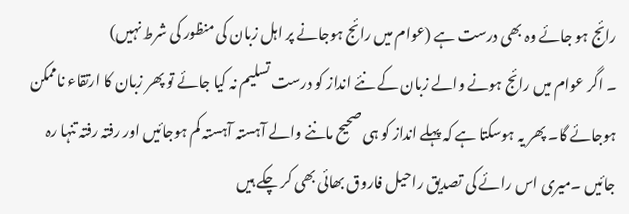رائج ہو جائے وہ بھی درست ہے (عوام میں رائج ہوجانے پر اہل زبان کی منظور کی شرط نہیں)
۔ اگر عوام میں رائج ہونے والے زبان کے نئے انداز کو درست تسلیم نہ کیا جائے تو پھر زبان کا ارتقاء ناممکن ہوجائے گا۔ پھر یہ ہوسکتا ہے کہ پہلے انداز کو ہی صحیح ماننے والے آہستہ آہستہ کم ہوجائیں اور رفتہ رفتہ تنہا رہ جائیں ۔میری اس رائے کی تصدیق راحیل فاروق بھائی بھی کر چکے ہیں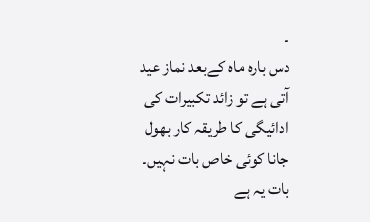۔
دس بارہ ماہ کےبعد نماز عید آتی ہے تو زائد تکبیرات کی ادائیگی کا طریقہ کار بھول جانا کوئی خاص بات نہیں۔
بات یہ ہے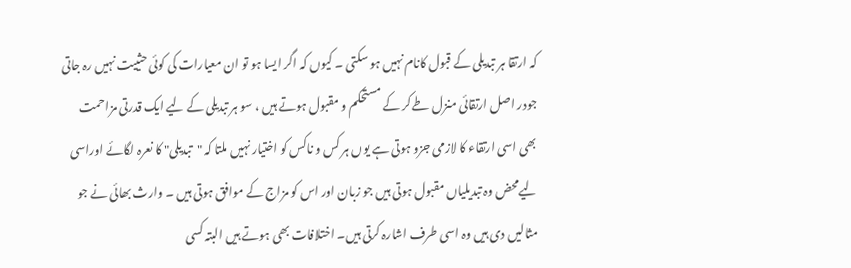کہ ارتقا ہر تبدیلی کے قبول کانام نہیں ہو سکتی ۔ کیوں کہ اگر ایسا ہو تو ان معیارات کی کوئی حثییت نہیں رہ جاتی جودر اصل ارتقائی منزل طے کر کے مستحکم و مقبول ہوتے ہیں ، سو ہر تبدیلی کے لیے ایک قدرتی مزاحمت بھی اسی ارتقاء کا لازمی جزو ہوتی ہے یوں ہر کس و ناکس کو اختیار نہیں ملتا کہ "تبدیلی" کا نعرہ لگائے اوراسی لیےمحض وہ تبدیلیاں مقبول ہوتی ہیں جو زبان اور اس کو مزاج کے موافق ہوتی ہیں ۔ وارث بھائی نے جو مثالیں دی ہیں وہ اسی طرف اشارہ کرتی ہیں۔ اختلافات بھی ہوتے ہیں البتہ کسی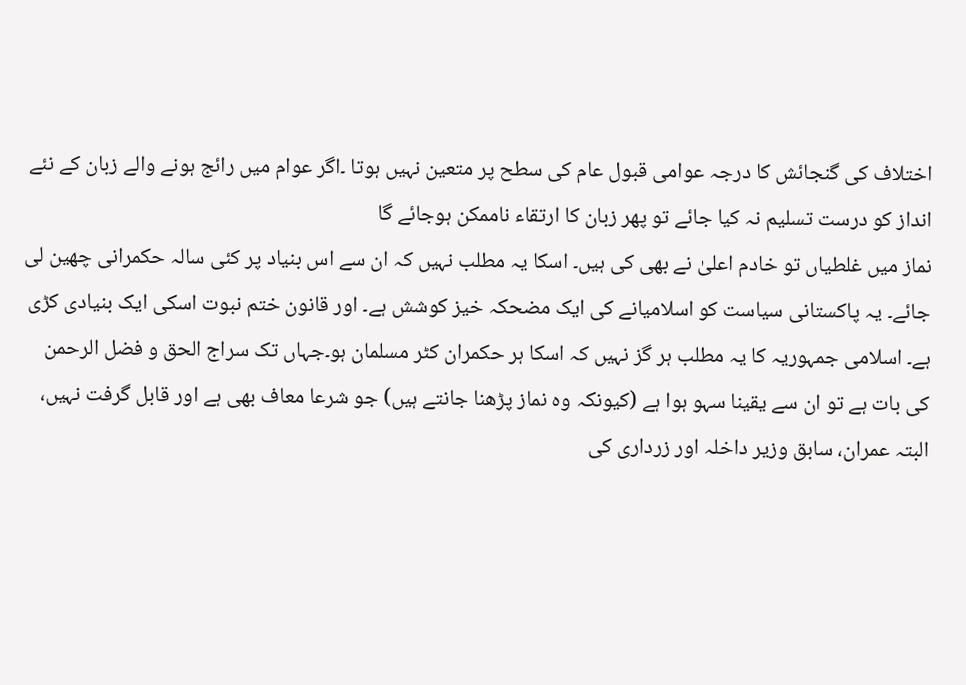اختلاف کی گنجائش کا درجہ عوامی قبول عام کی سطح پر متعین نہیں ہوتا ۔اگر عوام میں رائج ہونے والے زبان کے نئے انداز کو درست تسلیم نہ کیا جائے تو پھر زبان کا ارتقاء ناممکن ہوجائے گا
نماز میں غلطیاں تو خادم اعلیٰ نے بھی کی ہیں۔ اسکا یہ مطلب نہیں کہ ان سے اس بنیاد پر کئی سالہ حکمرانی چھین لی جائے۔ یہ پاکستانی سیاست کو اسلامیانے کی ایک مضحکہ خیز کوشش ہے۔ اور قانون ختم نبوت اسکی ایک بنیادی کڑی ہے۔ اسلامی جمہوریہ کا یہ مطلب ہر گز نہیں کہ اسکا ہر حکمران کٹر مسلمان ہو۔جہاں تک سراج الحق و فضل الرحمن کی بات ہے تو ان سے یقینا سہو ہوا ہے (کیونکہ وہ نماز پڑھنا جانتے ہیں) جو شرعا معاف بھی ہے اور قابل گرفت نہیں، البتہ عمران، سابق وزیر داخلہ اور زرداری کی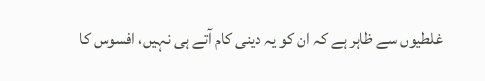غلطیوں سے ظاہر ہے کہ ان کو یہ دینی کام آتے ہی نہیں، افسوس کا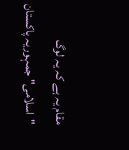مقام یہ ہے کہ یہ لوگ "اسلامی" جمہوریہ پاکستان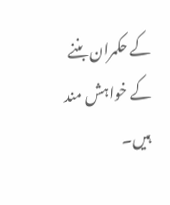کے حکمران بننے کے خواہش مند ہیں۔